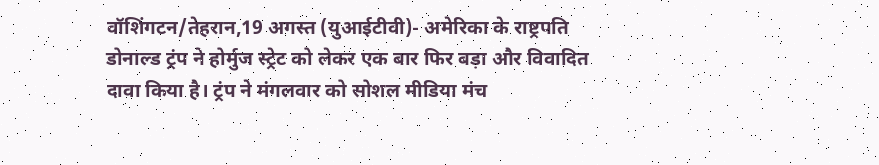वॉशिंगटन/तेहरान,19 अगस्त (युआईटीवी)- अमेरिका के राष्ट्रपति डोनाल्ड ट्रंप ने होर्मुज स्ट्रेट को लेकर एक बार फिर बड़ा और विवादित दावा किया है। ट्रंप ने मंगलवार को सोशल मीडिया मंच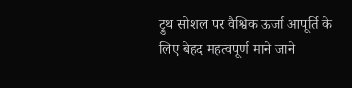ट्रुथ सोशल पर वैश्विक ऊर्जा आपूर्ति के लिए बेहद महत्वपूर्ण माने जाने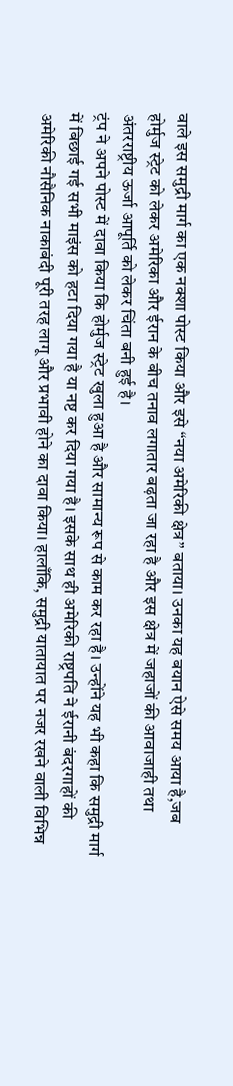वाले इस समुद्री मार्ग का एक नक्शा पोस्ट किया और इसे “नया अमेरिकी क्षेत्र” बताया। उनका यह बयान ऐसे समय आया है,जब होर्मुज स्ट्रेट को लेकर अमेरिका और ईरान के बीच तनाव लगातार बढ़ता जा रहा है और इस क्षेत्र में जहाजों की आवाजाही तथा अंतरराष्ट्रीय ऊर्जा आपूर्ति को लेकर चिंता बनी हुई है।
ट्रंप ने अपने पोस्ट में दावा किया कि होर्मुज स्ट्रेट खुला हुआ है और सामान्य रूप से काम कर रहा है। उन्होंने यह भी कहा कि समुद्री मार्ग में बिछाई गई सभी माइंस को हटा दिया गया है या नष्ट कर दिया गया है। इसके साथ ही अमेरिकी राष्ट्रपति ने ईरानी बंदरगाहों की अमेरिकी नौसैनिक नाकाबंदी पूरी तरह लागू और प्रभावी होने का दावा किया। हालाँकि, समुद्री यातायात पर नजर रखने वाली विभिन्न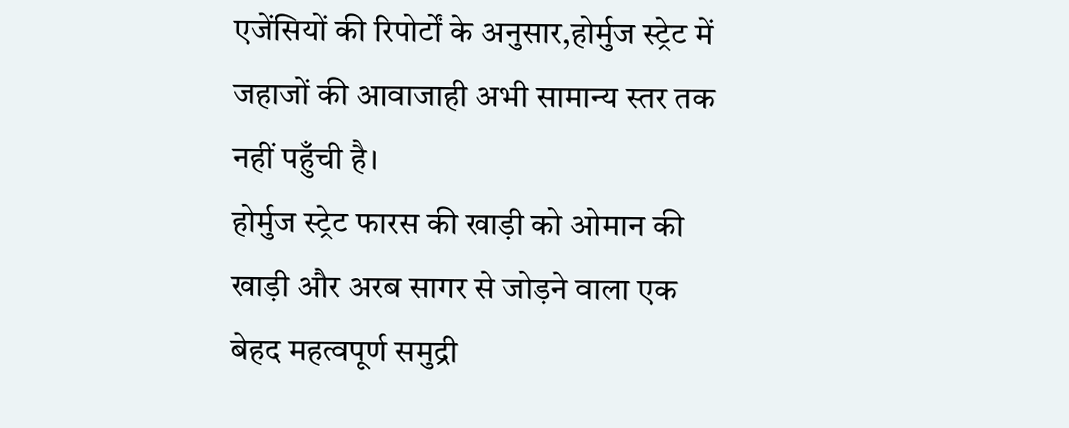एजेंसियों की रिपोर्टों के अनुसार,होर्मुज स्ट्रेट में जहाजों की आवाजाही अभी सामान्य स्तर तक नहीं पहुँची है।
होर्मुज स्ट्रेट फारस की खाड़ी को ओमान की खाड़ी और अरब सागर से जोड़ने वाला एक बेहद महत्वपूर्ण समुद्री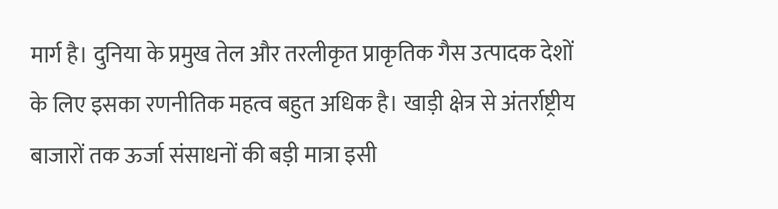मार्ग है। दुनिया के प्रमुख तेल और तरलीकृत प्राकृतिक गैस उत्पादक देशों के लिए इसका रणनीतिक महत्व बहुत अधिक है। खाड़ी क्षेत्र से अंतर्राष्ट्रीय बाजारों तक ऊर्जा संसाधनों की बड़ी मात्रा इसी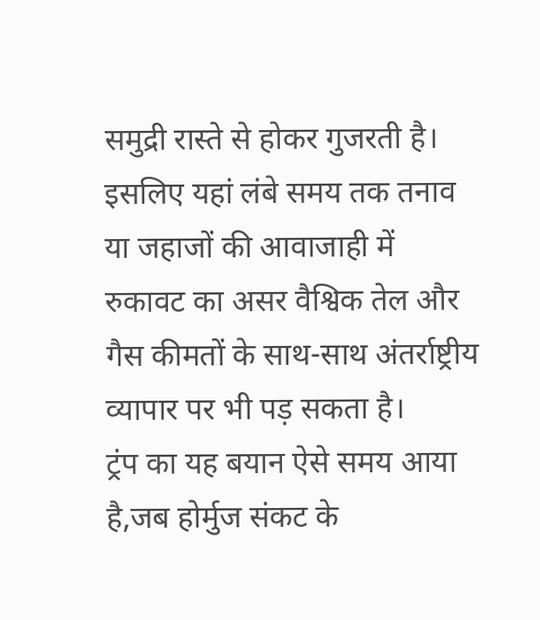समुद्री रास्ते से होकर गुजरती है। इसलिए यहां लंबे समय तक तनाव या जहाजों की आवाजाही में रुकावट का असर वैश्विक तेल और गैस कीमतों के साथ-साथ अंतर्राष्ट्रीय व्यापार पर भी पड़ सकता है।
ट्रंप का यह बयान ऐसे समय आया है,जब होर्मुज संकट के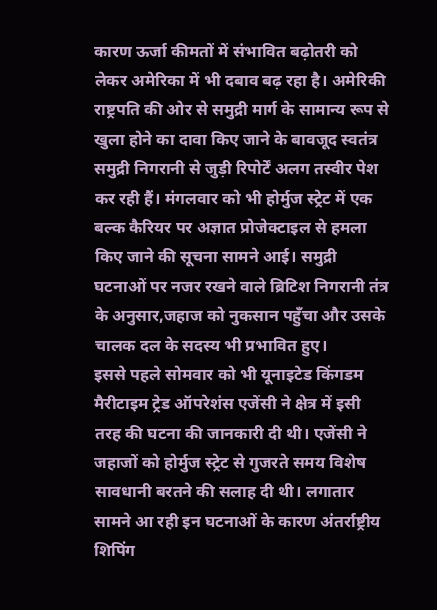कारण ऊर्जा कीमतों में संभावित बढ़ोतरी को लेकर अमेरिका में भी दबाव बढ़ रहा है। अमेरिकी राष्ट्रपति की ओर से समुद्री मार्ग के सामान्य रूप से खुला होने का दावा किए जाने के बावजूद स्वतंत्र समुद्री निगरानी से जुड़ी रिपोर्टें अलग तस्वीर पेश कर रही हैं। मंगलवार को भी होर्मुज स्ट्रेट में एक बल्क कैरियर पर अज्ञात प्रोजेक्टाइल से हमला किए जाने की सूचना सामने आई। समुद्री घटनाओं पर नजर रखने वाले ब्रिटिश निगरानी तंत्र के अनुसार,जहाज को नुकसान पहुँचा और उसके चालक दल के सदस्य भी प्रभावित हुए।
इससे पहले सोमवार को भी यूनाइटेड किंगडम मैरीटाइम ट्रेड ऑपरेशंस एजेंसी ने क्षेत्र में इसी तरह की घटना की जानकारी दी थी। एजेंसी ने जहाजों को होर्मुज स्ट्रेट से गुजरते समय विशेष सावधानी बरतने की सलाह दी थी। लगातार सामने आ रही इन घटनाओं के कारण अंतर्राष्ट्रीय शिपिंग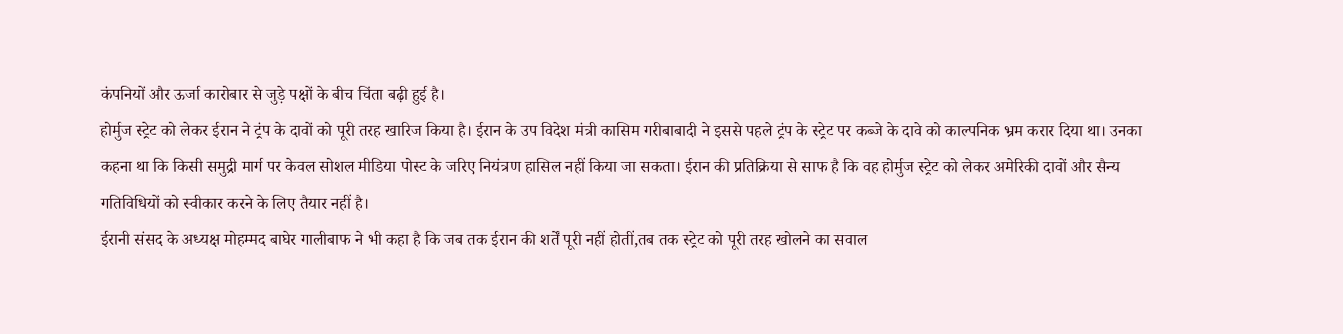कंपनियों और ऊर्जा कारोबार से जुड़े पक्षों के बीच चिंता बढ़ी हुई है।
होर्मुज स्ट्रेट को लेकर ईरान ने ट्रंप के दावों को पूरी तरह खारिज किया है। ईरान के उप विदेश मंत्री कासिम गरीबाबादी ने इससे पहले ट्रंप के स्ट्रेट पर कब्जे के दावे को काल्पनिक भ्रम करार दिया था। उनका कहना था कि किसी समुद्री मार्ग पर केवल सोशल मीडिया पोस्ट के जरिए नियंत्रण हासिल नहीं किया जा सकता। ईरान की प्रतिक्रिया से साफ है कि वह होर्मुज स्ट्रेट को लेकर अमेरिकी दावों और सैन्य गतिविधियों को स्वीकार करने के लिए तैयार नहीं है।
ईरानी संसद के अध्यक्ष मोहम्मद बाघेर गालीबाफ ने भी कहा है कि जब तक ईरान की शर्तें पूरी नहीं होतीं,तब तक स्ट्रेट को पूरी तरह खोलने का सवाल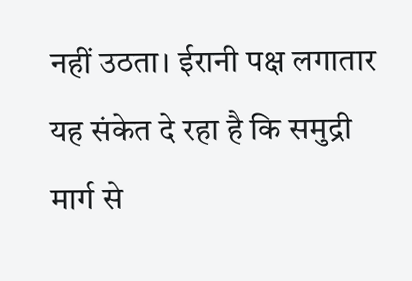नहीं उठता। ईरानी पक्ष लगातार यह संकेत दे रहा है कि समुद्री मार्ग से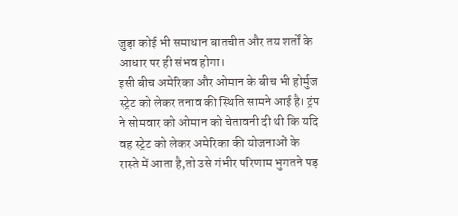जुड़ा कोई भी समाधान बातचीत और तय शर्तों के आधार पर ही संभव होगा।
इसी बीच अमेरिका और ओमान के बीच भी होर्मुज स्ट्रेट को लेकर तनाव की स्थिति सामने आई है। ट्रंप ने सोमवार को ओमान को चेतावनी दी थी कि यदि वह स्ट्रेट को लेकर अमेरिका की योजनाओं के रास्ते में आता है,तो उसे गंभीर परिणाम भुगतने पड़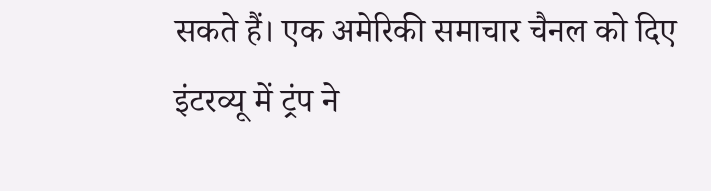सकते हैं। एक अमेरिकी समाचार चैनल को दिए इंटरव्यू में ट्रंप ने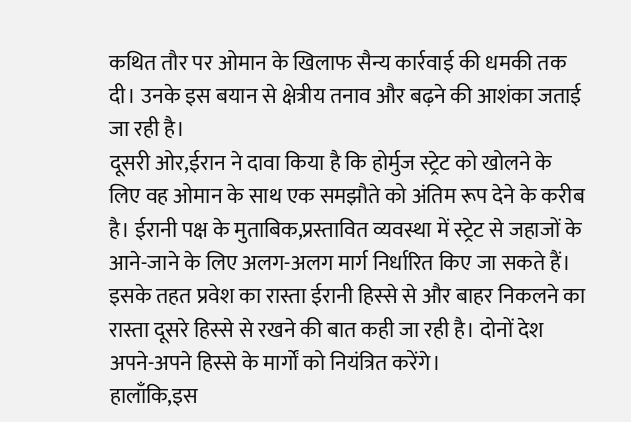कथित तौर पर ओमान के खिलाफ सैन्य कार्रवाई की धमकी तक दी। उनके इस बयान से क्षेत्रीय तनाव और बढ़ने की आशंका जताई जा रही है।
दूसरी ओर,ईरान ने दावा किया है कि होर्मुज स्ट्रेट को खोलने के लिए वह ओमान के साथ एक समझौते को अंतिम रूप देने के करीब है। ईरानी पक्ष के मुताबिक,प्रस्तावित व्यवस्था में स्ट्रेट से जहाजों के आने-जाने के लिए अलग-अलग मार्ग निर्धारित किए जा सकते हैं। इसके तहत प्रवेश का रास्ता ईरानी हिस्से से और बाहर निकलने का रास्ता दूसरे हिस्से से रखने की बात कही जा रही है। दोनों देश अपने-अपने हिस्से के मार्गों को नियंत्रित करेंगे।
हालाँकि,इस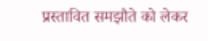प्रस्तावित समझौते को लेकर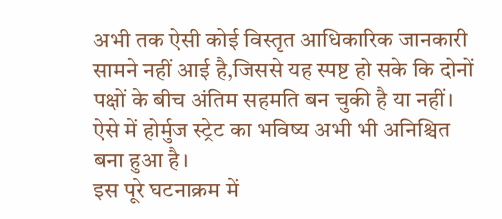अभी तक ऐसी कोई विस्तृत आधिकारिक जानकारी सामने नहीं आई है,जिससे यह स्पष्ट हो सके कि दोनों पक्षों के बीच अंतिम सहमति बन चुकी है या नहीं। ऐसे में होर्मुज स्ट्रेट का भविष्य अभी भी अनिश्चित बना हुआ है।
इस पूरे घटनाक्रम में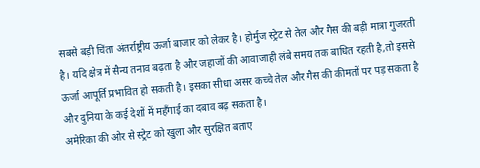सबसे बड़ी चिंता अंतर्राष्ट्रीय ऊर्जा बाजार को लेकर है। होर्मुज स्ट्रेट से तेल और गैस की बड़ी मात्रा गुजरती है। यदि क्षेत्र में सैन्य तनाव बढ़ता है और जहाजों की आवाजाही लंबे समय तक बाधित रहती है,तो इससे ऊर्जा आपूर्ति प्रभावित हो सकती है। इसका सीधा असर कच्चे तेल और गैस की कीमतों पर पड़ सकता है और दुनिया के कई देशों में महँगाई का दबाव बढ़ सकता है।
अमेरिका की ओर से स्ट्रेट को खुला और सुरक्षित बताए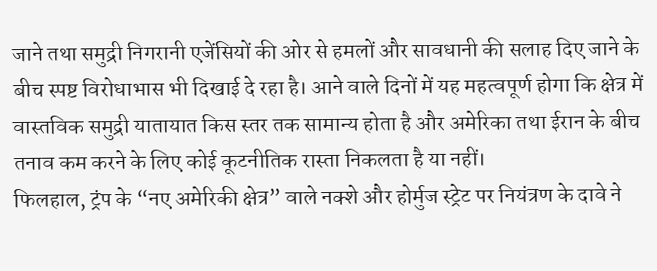जाने तथा समुद्री निगरानी एजेंसियों की ओर से हमलों और सावधानी की सलाह दिए जाने के बीच स्पष्ट विरोधाभास भी दिखाई दे रहा है। आने वाले दिनों में यह महत्वपूर्ण होगा कि क्षेत्र में वास्तविक समुद्री यातायात किस स्तर तक सामान्य होता है और अमेरिका तथा ईरान के बीच तनाव कम करने के लिए कोई कूटनीतिक रास्ता निकलता है या नहीं।
फिलहाल, ट्रंप के “नए अमेरिकी क्षेत्र” वाले नक्शे और होर्मुज स्ट्रेट पर नियंत्रण के दावे ने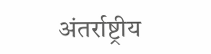अंतर्राष्ट्रीय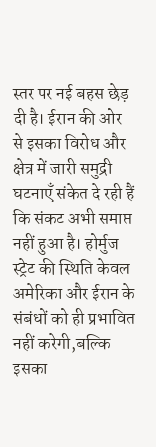स्तर पर नई बहस छेड़ दी है। ईरान की ओर से इसका विरोध और क्षेत्र में जारी समुद्री घटनाएँ संकेत दे रही हैं कि संकट अभी समाप्त नहीं हुआ है। होर्मुज स्ट्रेट की स्थिति केवल अमेरिका और ईरान के संबंधों को ही प्रभावित नहीं करेगी,बल्कि इसका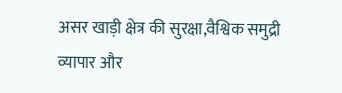असर खाड़ी क्षेत्र की सुरक्षा,वैश्विक समुद्री व्यापार और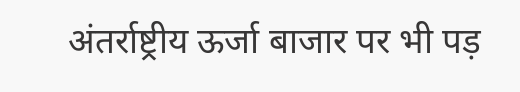अंतर्राष्ट्रीय ऊर्जा बाजार पर भी पड़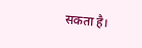सकता है।